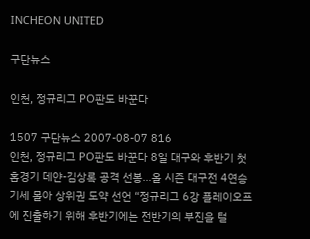INCHEON UNITED

구단뉴스

인천, 정규리그 PO판도 바꾼다

1507 구단뉴스 2007-08-07 816
인천, 정규리그 PO판도 바꾼다 8일 대구와 후반기 첫 홈경기 데얀-김상록 공격 선봉…올 시즌 대구전 4연승 기세 몰아 상위권 도약 선언 “정규리그 6강 플레이오프에 진출하기 위해 후반기에는 전반기의 부진을 털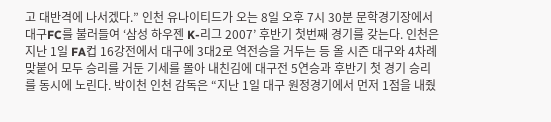고 대반격에 나서겠다.” 인천 유나이티드가 오는 8일 오후 7시 30분 문학경기장에서 대구FC를 불러들여 ‘삼성 하우젠 K-리그 2007’ 후반기 첫번째 경기를 갖는다. 인천은 지난 1일 FA컵 16강전에서 대구에 3대2로 역전승을 거두는 등 올 시즌 대구와 4차례 맞붙어 모두 승리를 거둔 기세를 몰아 내친김에 대구전 5연승과 후반기 첫 경기 승리를 동시에 노린다. 박이천 인천 감독은 “지난 1일 대구 원정경기에서 먼저 1점을 내줬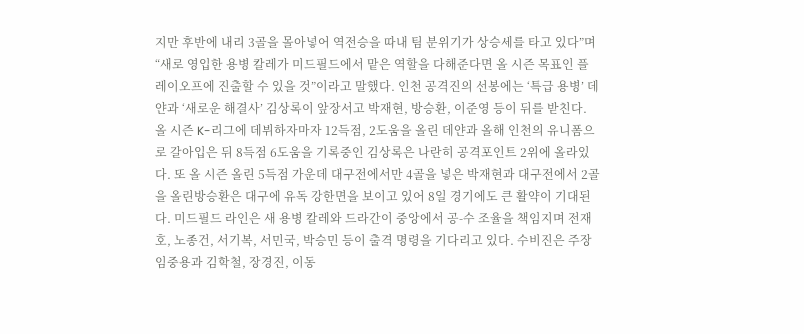지만 후반에 내리 3골을 몰아넣어 역전승을 따내 팀 분위기가 상승세를 타고 있다”며 “새로 영입한 용병 칼레가 미드필드에서 맡은 역할을 다해준다면 올 시즌 목표인 플레이오프에 진출할 수 있을 것”이라고 말했다. 인천 공격진의 선봉에는 ‘특급 용병’ 데얀과 ‘새로운 해결사’ 김상록이 앞장서고 박재현, 방승환, 이준영 등이 뒤를 받친다. 올 시즌 K-리그에 데뷔하자마자 12득점, 2도움을 올린 데얀과 올해 인천의 유니폼으로 갈아입은 뒤 8득점 6도움을 기록중인 김상록은 나란히 공격포인트 2위에 올라있다. 또 올 시즌 올린 5득점 가운데 대구전에서만 4골을 넣은 박재현과 대구전에서 2골을 올린방승환은 대구에 유독 강한면을 보이고 있어 8일 경기에도 큰 활약이 기대된다. 미드필드 라인은 새 용병 칼레와 드라간이 중앙에서 공-수 조율을 책임지며 전재호, 노종건, 서기복, 서민국, 박승민 등이 출격 명령을 기다리고 있다. 수비진은 주장 임중용과 김학철, 장경진, 이동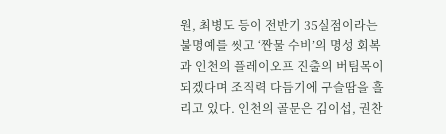원, 최병도 등이 전반기 35실점이라는 불명예를 씻고 ‘짠물 수비’의 명성 회복과 인천의 플레이오프 진출의 버팀목이 되겠다며 조직력 다듬기에 구슬땀을 흘리고 있다. 인천의 골문은 김이섭, 권찬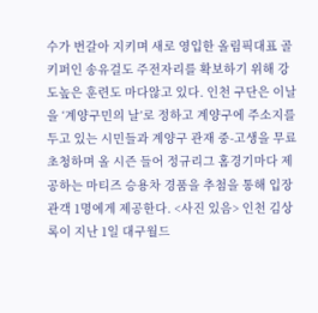수가 번갈아 지키며 새로 영입한 올림픽대표 골키퍼인 송유걸도 주전자리를 확보하기 위해 강도높은 훈련도 마다않고 있다. 인천 구단은 이날을 ‘계양구민의 날’로 정하고 계양구에 주소지를 두고 있는 시민들과 계양구 관재 중-고생을 무료 초청하며 올 시즌 들어 정규리그 홈경기마다 제공하는 마티즈 승용차 경품을 추첨을 통해 입장관객 1명에게 제공한다. <사진 있음> 인천 김상록이 지난 1일 대구월드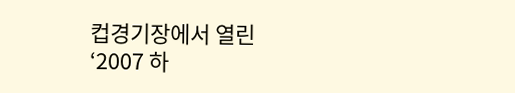컵경기장에서 열린 ‘2007 하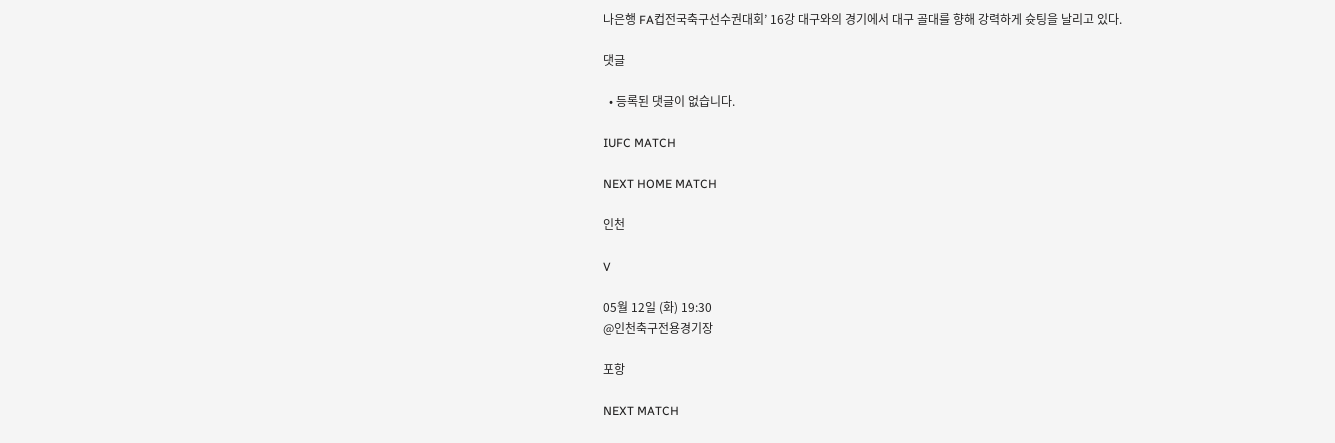나은행 FA컵전국축구선수권대회’ 16강 대구와의 경기에서 대구 골대를 향해 강력하게 슛팅을 날리고 있다.

댓글

  • 등록된 댓글이 없습니다.

IUFC MATCH

NEXT HOME MATCH

인천

V

05월 12일 (화) 19:30
@인천축구전용경기장

포항

NEXT MATCH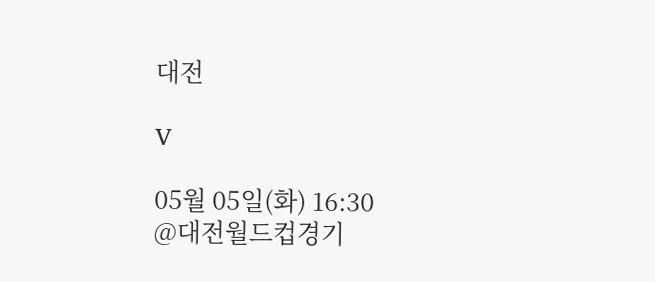대전

V

05월 05일(화) 16:30
@대전월드컵경기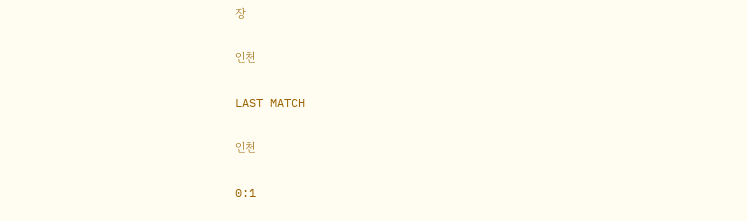장

인천

LAST MATCH

인천

0:1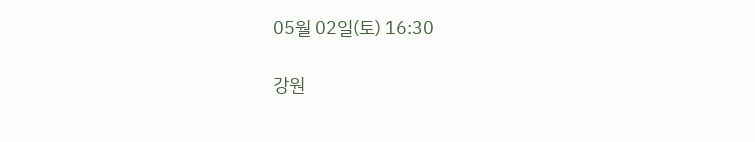05월 02일(토) 16:30

강원